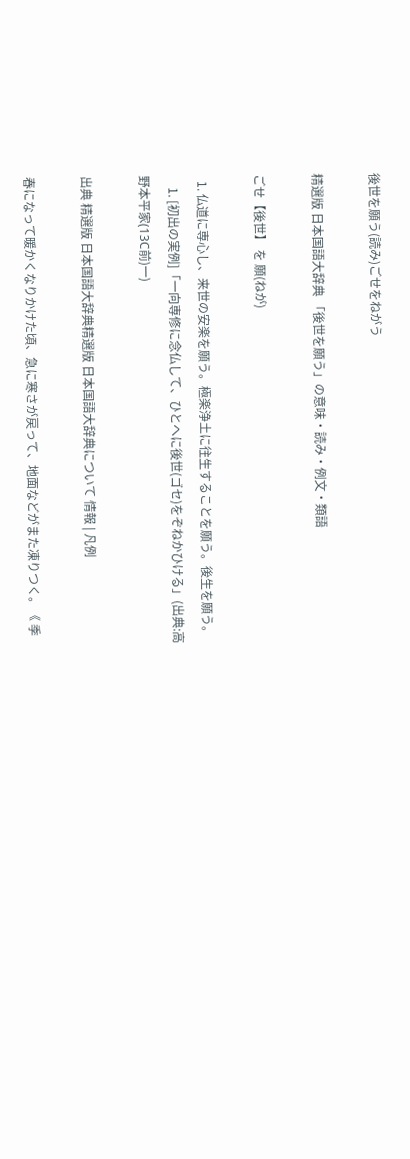後世を願う(読み)ごせをねがう

精選版 日本国語大辞典 「後世を願う」の意味・読み・例文・類語

ごせ【後世】 を 願(ねが)

  1. 仏道に専心し、来世の安楽を願う。極楽浄土に往生することを願う。後生を願う。
    1. [初出の実例]「一向専修に念仏して、ひとへに後世(ゴセ)をぞねかひける」(出典:高野本平家(13C前)一)

出典 精選版 日本国語大辞典精選版 日本国語大辞典について 情報 | 凡例

春になって暖かくなりかけた頃、急に寒さが戻って、地面などがまた凍りつく。《 季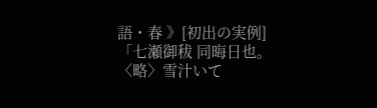語・春 》[初出の実例]「七瀬御秡 同晦日也。〈略〉雪汁いて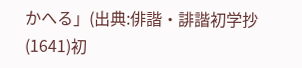かへる」(出典:俳諧・誹諧初学抄(1641)初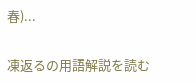春)...

凍返るの用語解説を読む